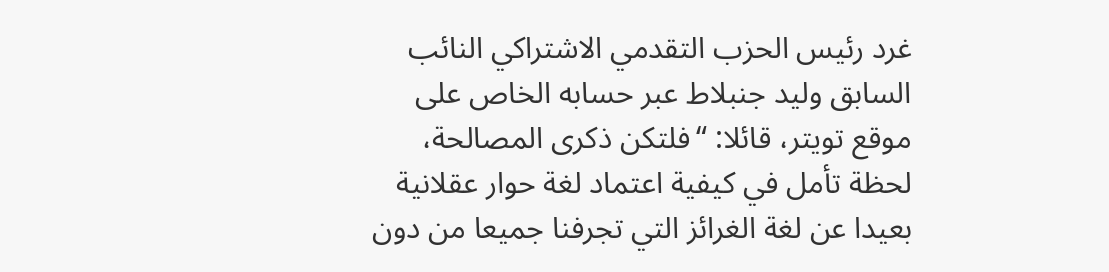غرد رئيس الحزب التقدمي الاشتراكي النائب السابق وليد جنبلاط عبر حسابه الخاص على موقع تويتر، قائلا: “فلتكن ذكرى المصالحة، لحظة تأمل في كيفية اعتماد لغة حوار عقلانية بعيدا عن لغة الغرائز التي تجرفنا جميعا من دون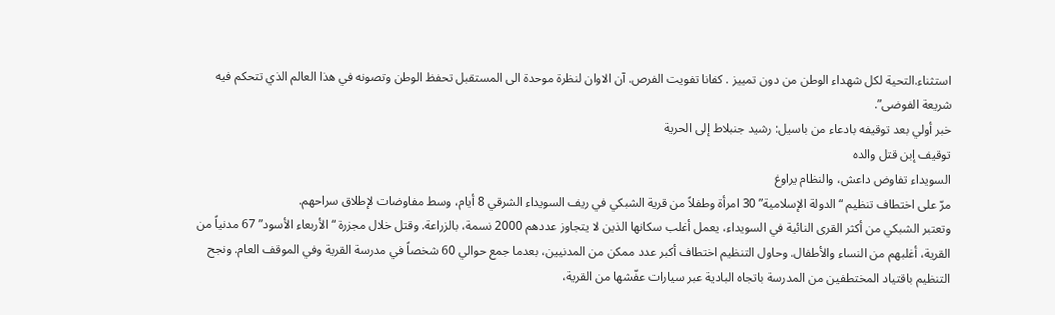استثناء.التحية لكل شهداء الوطن من دون تمييز . كفانا تفويت الفرص. آن الاوان لنظرة موحدة الى المستقبل تحفظ الوطن وتصونه في هذا العالم الذي تتحكم فيه شريعة الفوضى”.
خبر أولي بعد توقيفه بادعاء من باسيل: رشيد جنبلاط إلى الحرية
توقيف إبن قتل والده
السويداء تفاوض داعش، والنظام يراوغ
مرّ على اختطاف تنظيم “الدولة الإسلامية” 30 امرأة وطفلاً من قرية الشبكي في ريف السويداء الشرقي 8 أيام، وسط مفاوضات لإطلاق سراحهم.
وتعتبر الشبكي من أكثر القرى النائية في السويداء، يعمل أغلب سكانها الذين لا يتجاوز عددهم 2000 نسمة، بالزراعة. وقتل خلال مجزرة “الأربعاء الأسود” 67 مدنياً من القرية، أغلبهم من النساء والأطفال. وحاول التنظيم اختطاف أكبر عدد ممكن من المدنيين، بعدما جمع حوالي 60 شخصاً في مدرسة القرية وفي الموقف العام. ونجح التنظيم باقتياد المختطفين من المدرسة باتجاه البادية عبر سيارات عفّشها من القرية،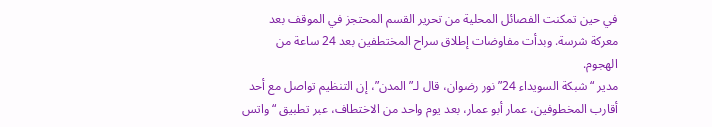في حين تمكنت الفصائل المحلية من تحرير القسم المحتجز في الموقف بعد معركة شرسة. وبدأت مفاوضات إطلاق سراح المختطفين بعد 24 ساعة من الهجوم.
مدير “شبكة السويداء 24” نور رضوان، قال لـ”المدن”، إن التنظيم تواصل مع أحد أقارب المخطوفين، عمار أبو عمار، بعد يوم واحد من الاختطاف، عبر تطبيق “واتس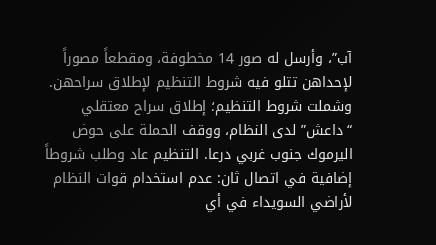آب”، وأرسل له صور 14 مخطوفة، ومقطعاً مصوراً لإحداهن تتلو فيه شروط التنظيم لإطلاق سراحهن. وشملت شروط التنظيم؛ إطلاق سراح معتقلي “داعش” لدى النظام، ووقف الحملة على حوض اليرموك جنوب غربي درعا. التنظيم عاد وطلب شروطاً إضافية في اتصال ثان: عدم استخدام قوات النظام لأراضي السويداء في أي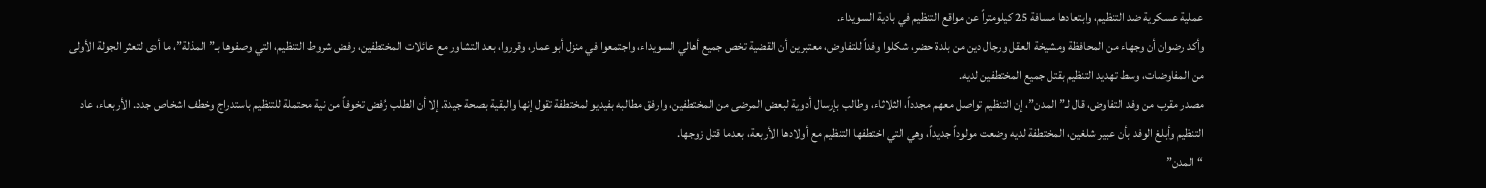عملية عسكرية ضد التنظيم، وابتعادها مسافة 25 كيلومتراً عن مواقع التنظيم في بادية السويداء.
وأكد رضوان أن وجهاء من المحافظة ومشيخة العقل ورجال دين من بلدة حضر، شكلوا وفداً للتفاوض، معتبرين أن القضية تخص جميع أهالي السويداء، واجتمعوا في منزل أبو عمار، وقرروا، بعد التشاور مع عائلات المختطفين، رفض شروط التنظيم، التي وصفوها بـ”المذلة”، ما أدى لتعثر الجولة الأولى من المفاوضات، وسط تهديد التنظيم بقتل جميع المختطفين لديه.
مصدر مقرب من وفد التفاوض، قال لـ”المدن”، إن التنظيم تواصل معهم مجدداً، الثلاثاء، وطالب بإرسال أدوية لبعض المرضى من المختطفين، وارفق مطالبه بفيديو لمختطفة تقول إنها والبقية بصحة جيدة. إلا أن الطلب رُفض تخوفاً من نية محتملة للتنظيم باستدراج وخطف اشخاص جدد. الأربعاء، عاد التنظيم وأبلغ الوفد بأن عبير شلغين، المختطفة لديه وضعت مولوداً جديداً، وهي التي اختطفها التنظيم مع أولادها الأربعة، بعدما قتل زوجها.
“المدن”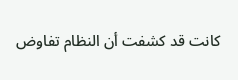كانت قد كشفت أن النظام تفاوض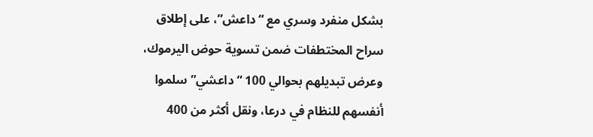بشكل منفرد وسري مع “داعش”، على إطلاق سراح المختطفات ضمن تسوية حوض اليرموك، وعرض تبديلهم بحوالي 100 “داعشي” سلموا أنفسهم للنظام في درعا، ونقل أكثر من 400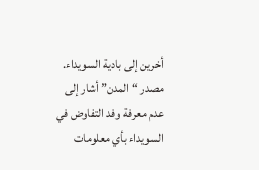أخرين إلى بادية السويداء. مصدر “المدن” أشار إلى عدم معرفة وفد التفاوض في السويداء بأي معلومات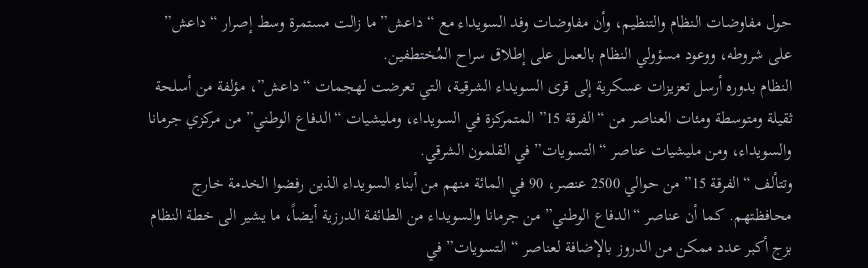حول مفاوضات النظام والتنظيم، وأن مفاوضات وفد السويداء مع “داعش” ما زالت مستمرة وسط إصرار “داعش” على شروطه، ووعود مسؤولي النظام بالعمل على إطلاق سراح المُختطفين.
النظام بدوره أرسل تعزيزات عسكرية إلى قرى السويداء الشرقية، التي تعرضت لهجمات “داعش”، مؤلفة من أسلحة ثقيلة ومتوسطة ومئات العناصر من “الفرقة 15” المتمركزة في السويداء، ومليشيات “الدفاع الوطني” من مركزي جرمانا والسويداء، ومن مليشيات عناصر “التسويات” في القلمون الشرقي.
وتتألف “الفرقة 15” من حوالي 2500 عنصر، 90 في المائة منهم من أبناء السويداء الذين رفضوا الخدمة خارج محافظتهم. كما أن عناصر “الدفاع الوطني” من جرمانا والسويداء من الطائفة الدرزية أيضاً، ما يشير الى خطة النظام بزج أكبر عدد ممكن من الدروز بالإضافة لعناصر “التسويات” في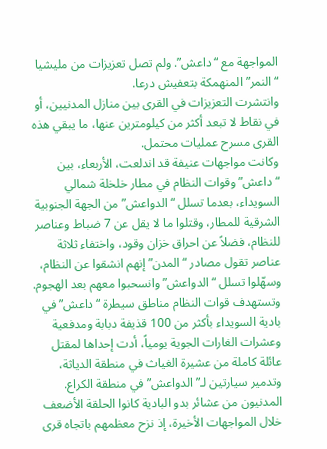المواجهة مع “داعش”. ولم تصل تعزيزات من مليشيا “النمر” المنهمكة بتعفيش درعا.
وانتشرت التعزيزات في القرى بين منازل المدنيين، أو في نقاط لا تبعد أكثر من كيلومترين عنها، ما يبقي هذه القرى مسرح عمليات محتمل.
وكانت مواجهات عنيفة قد اندلعت، الأربعاء، بين “داعش” وقوات النظام في مطار خلخلة شمالي السويداء، بعدما تسلل “الدواعش” من الجهة الجنوبية الشرقية للمطار، وقتلوا ما لا يقل عن 7 ضباط وعناصر للنظام، فضلاً عن احراق خزان وقود، واختفاء ثلاثة عناصر تقول مصادر “المدن” إنهم انشقوا عن النظام، وسهّلوا تسلل “الدواعش” وانسحبوا معهم بعد الهجوم.
وتستهدف قوات النظام مناطق سيطرة “داعش” في بادية السويداء بأكثر من 100 قذيفة دبابة ومدفعية وعشرات الغارات الجوية يومياً، أدت إحداها لمقتل عائلة كاملة من عشيرة الغياث في منطقة الدياثة، وتدمير سيارتين لـ”الدواعش” في منطقة الكراع.
المدنيون من عشائر بدو البادية كانوا الحلقة الأضعف خلال المواجهات الأخيرة، إذ نزح معظمهم باتجاه قرى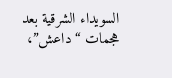السويداء الشرقية بعد هجمات “داعش”،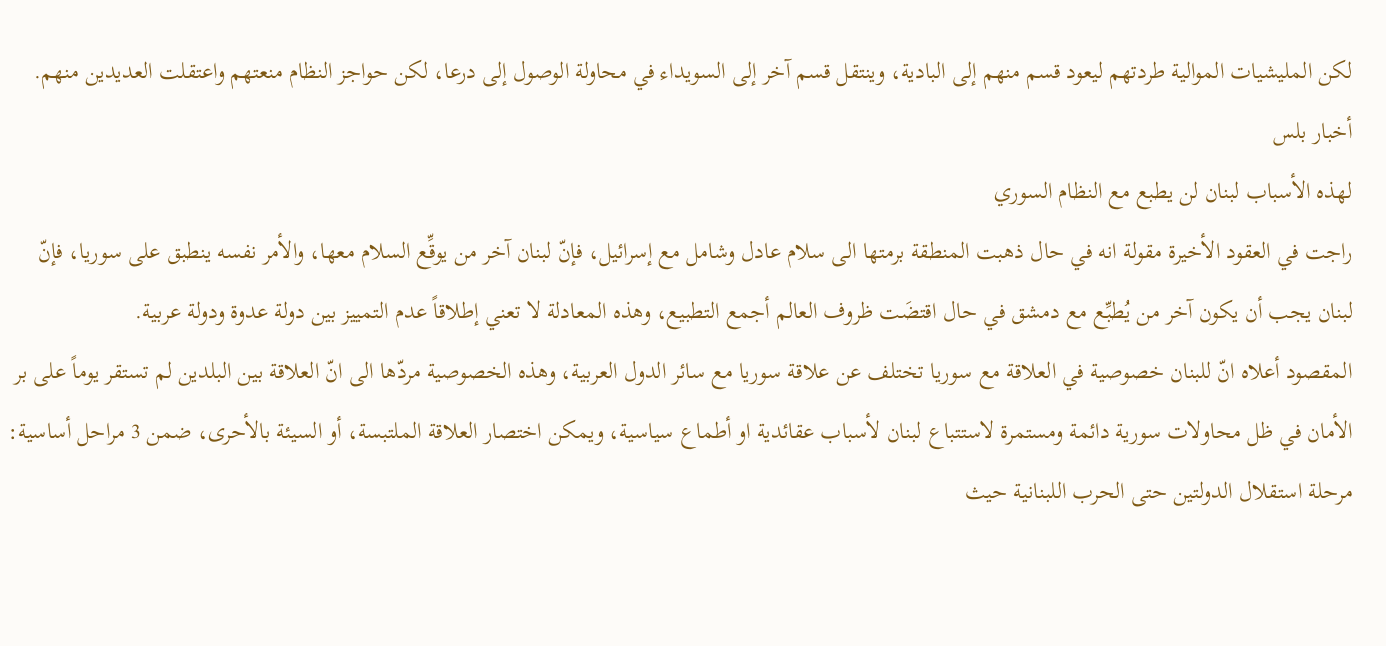لكن المليشيات الموالية طردتهم ليعود قسم منهم إلى البادية، وينتقل قسم آخر إلى السويداء في محاولة الوصول إلى درعا، لكن حواجز النظام منعتهم واعتقلت العديدين منهم.
أخبار بلس
لهذه الأسباب لبنان لن يطبع مع النظام السوري
راجت في العقود الأخيرة مقولة انه في حال ذهبت المنطقة برمتها الى سلام عادل وشامل مع إسرائيل، فإنّ لبنان آخر من يوقِّع السلام معها، والأمر نفسه ينطبق على سوريا، فإنّ لبنان يجب أن يكون آخر من يُطبِّع مع دمشق في حال اقتضَت ظروف العالم أجمع التطبيع، وهذه المعادلة لا تعني إطلاقاً عدم التمييز بين دولة عدوة ودولة عربية.
المقصود أعلاه انّ للبنان خصوصية في العلاقة مع سوريا تختلف عن علاقة سوريا مع سائر الدول العربية، وهذه الخصوصية مردّها الى انّ العلاقة بين البلدين لم تستقر يوماً على بر الأمان في ظل محاولات سورية دائمة ومستمرة لاستتباع لبنان لأسباب عقائدية او أطماع سياسية، ويمكن اختصار العلاقة الملتبسة، أو السيئة بالأحرى، ضمن 3 مراحل أساسية: مرحلة استقلال الدولتين حتى الحرب اللبنانية حيث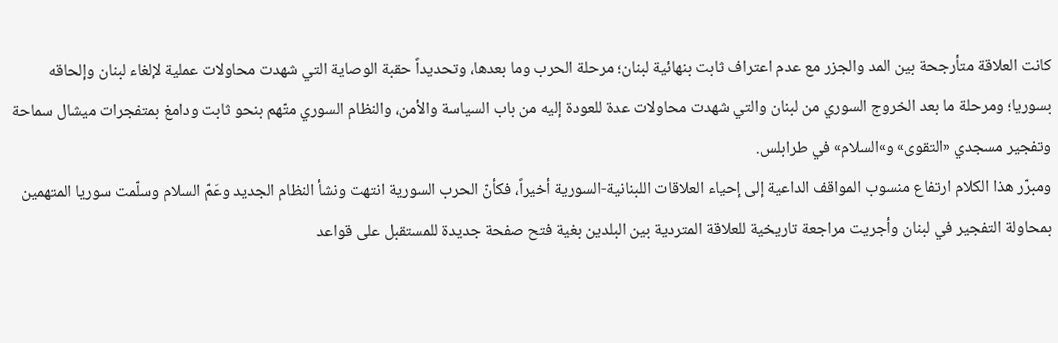كانت العلاقة متأرجحة بين المد والجزر مع عدم اعتراف ثابت بنهائية لبنان؛ مرحلة الحرب وما بعدها، وتحديداً حقبة الوصاية التي شهدت محاولات عملية لإلغاء لبنان وإلحاقه بسوريا؛ ومرحلة ما بعد الخروج السوري من لبنان والتي شهدت محاولات عدة للعودة إليه من باب السياسة والأمن، والنظام السوري متّهم بنحو ثابت ودامغ بمتفجرات ميشال سماحة وتفجير مسجدي «التقوى» و»السلام» في طرابلس.
ومبرّر هذا الكلام ارتفاع منسوب المواقف الداعية إلى إحياء العلاقات اللبنانية-السورية أخيراً، فكأنّ الحرب السورية انتهت ونشأ النظام الجديد وعَمّ السلام وسلّمت سوريا المتهمين بمحاولة التفجير في لبنان وأجريت مراجعة تاريخية للعلاقة المتردية بين البلدين بغية فتح صفحة جديدة للمستقبل على قواعد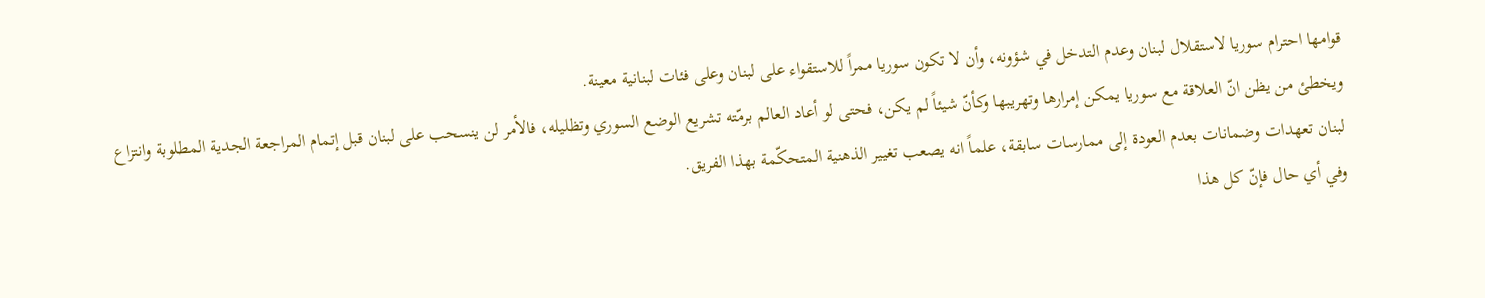قوامها احترام سوريا لاستقلال لبنان وعدم التدخل في شؤونه، وأن لا تكون سوريا ممراً للاستقواء على لبنان وعلى فئات لبنانية معينة.
ويخطئ من يظن انّ العلاقة مع سوريا يمكن إمرارها وتهريبها وكأنّ شيئاً لم يكن، فحتى لو أعاد العالم برمّته تشريع الوضع السوري وتظليله، فالأمر لن ينسحب على لبنان قبل إتمام المراجعة الجدية المطلوبة وانتزاع لبنان تعهدات وضمانات بعدم العودة إلى ممارسات سابقة، علماً انه يصعب تغيير الذهنية المتحكّمة بهذا الفريق.
وفي أي حال فإنّ كل هذا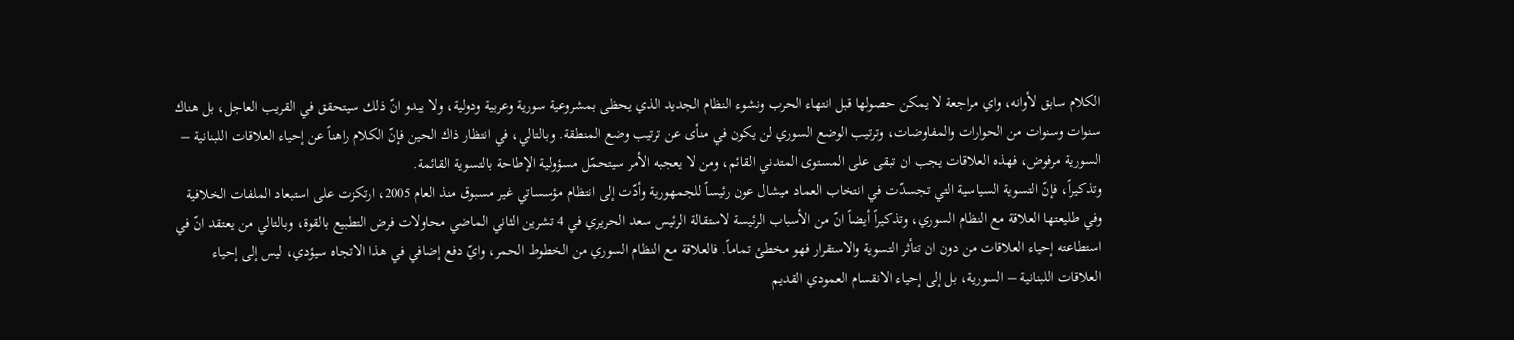الكلام سابق لأوانه، واي مراجعة لا يمكن حصولها قبل انتهاء الحرب ونشوء النظام الجديد الذي يحظى بمشروعية سورية وعربية ودولية، ولا يبدو انّ ذلك سيتحقق في القريب العاجل، بل هناك سنوات وسنوات من الحوارات والمفاوضات، وترتيب الوضع السوري لن يكون في منأى عن ترتيب وضع المنطقة. وبالتالي، في انتظار ذاك الحين فإنّ الكلام راهناً عن إحياء العلاقات اللبنانية – السورية مرفوض، فهذه العلاقات يجب ان تبقى على المستوى المتدني القائم، ومن لا يعجبه الأمر سيتحمّل مسؤولية الإطاحة بالتسوية القائمة.
وتذكيراً، فإنّ التسوية السياسية التي تجسدّت في انتخاب العماد ميشال عون رئيساً للجمهورية وأدّت إلى انتظام مؤسساتي غير مسبوق منذ العام 2005، ارتكزت على استبعاد الملفات الخلافية وفي طليعتها العلاقة مع النظام السوري، وتذكيراً أيضاً انّ من الأسباب الرئيسة لاستقالة الرئيس سعد الحريري في 4 تشرين الثاني الماضي محاولات فرض التطبيع بالقوة، وبالتالي من يعتقد انّ في استطاعته إحياء العلاقات من دون ان تتأثر التسوية والاستقرار فهو مخطئ تماماً. فالعلاقة مع النظام السوري من الخطوط الحمر، وايّ دفع إضافي في هذا الاتجاه سيؤدي، ليس إلى إحياء العلاقات اللبنانية – السورية، بل إلى إحياء الانقسام العمودي القديم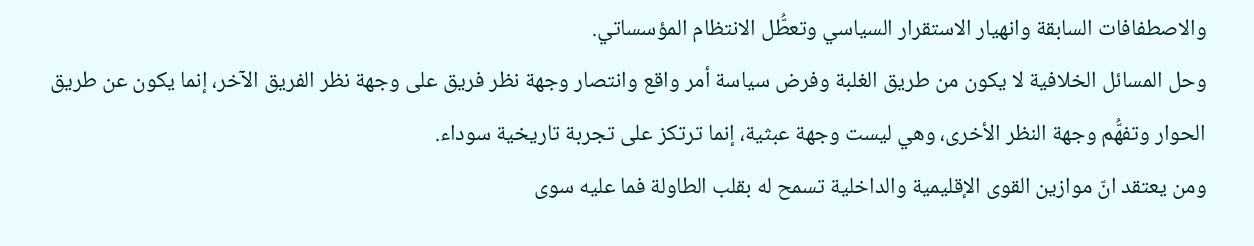والاصطفافات السابقة وانهيار الاستقرار السياسي وتعطُّل الانتظام المؤسساتي.
وحل المسائل الخلافية لا يكون من طريق الغلبة وفرض سياسة أمر واقع وانتصار وجهة نظر فريق على وجهة نظر الفريق الآخر، إنما يكون عن طريق الحوار وتفهُّم وجهة النظر الأخرى، وهي ليست وجهة عبثية، إنما ترتكز على تجربة تاريخية سوداء.
ومن يعتقد انّ موازين القوى الإقليمية والداخلية تسمح له بقلب الطاولة فما عليه سوى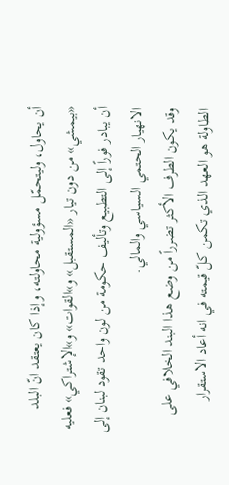أن يحاول، وليتحمّل مسؤولية محاولته، وإذا كان يعتقد انّ البلد «بيمشي» من دون تيار «المستقبل» و»القوات» و»الإشتراكي» فعليه أن يبادر فوراً إلى التطبيع وتأليف حكومة من لون واحد تقود لبنان إلى الانهيار الحتمي السياسي والمالي.
وقد يكون الطرف الأكثر تضرراً من وضع هذا البند الخلافي على الطاولة هو العهد الذي تكمن كلّ قيمته في انه أعاد الاستقرار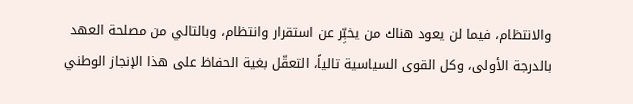والانتظام، فيما لن يعود هناك من يخبِّر عن استقرار وانتظام، وبالتالي من مصلحة العهد بالدرجة الأولى، وكل القوى السياسية تالياً، التعقّل بغية الحفاظ على هذا الإنجاز الوطني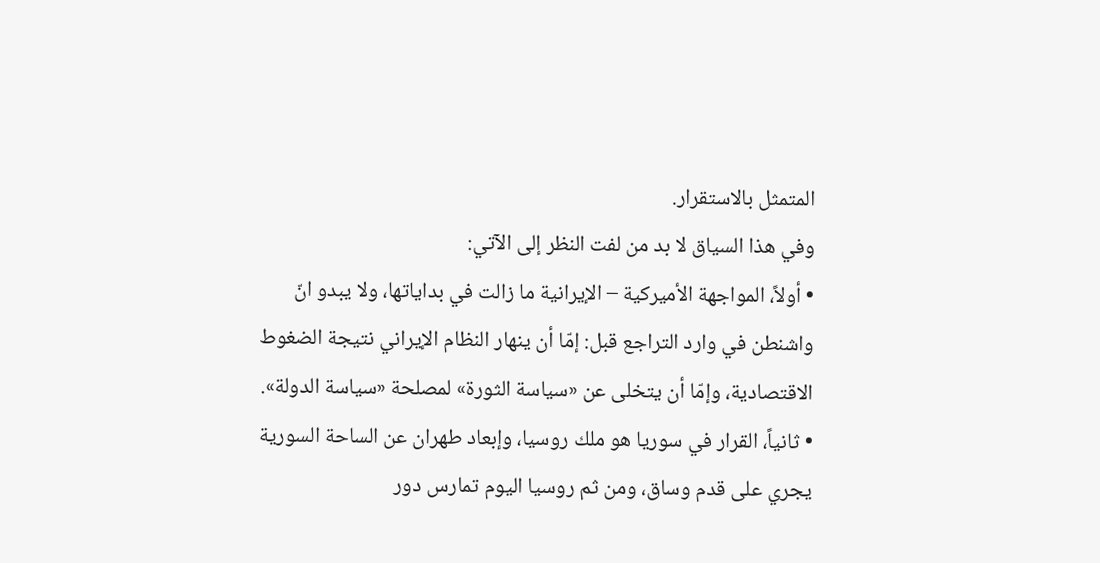المتمثل بالاستقرار.
وفي هذا السياق لا بد من لفت النظر إلى الآتي:
• أولاً، المواجهة الأميركية – الإيرانية ما زالت في بداياتها، ولا يبدو انّ واشنطن في وارد التراجع قبل: إمّا أن ينهار النظام الإيراني نتيجة الضغوط الاقتصادية، وإمّا أن يتخلى عن «سياسة الثورة» لمصلحة «سياسة الدولة».
• ثانياً، القرار في سوريا هو ملك روسيا، وإبعاد طهران عن الساحة السورية يجري على قدم وساق، ومن ثم روسيا اليوم تمارس دور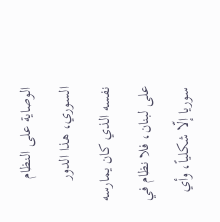الوصاية على النظام السوري، هذا الدور نفسه الذي كان يمارسه على لبنان، فلا نظام في سوريا إلّا شكلياً، وأي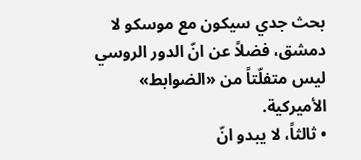بحث جدي سيكون مع موسكو لا دمشق، فضلاً عن انّ الدور الروسي ليس متفلّتاً من «الضوابط» الأميركية.
• ثالثاً، لا يبدو انّ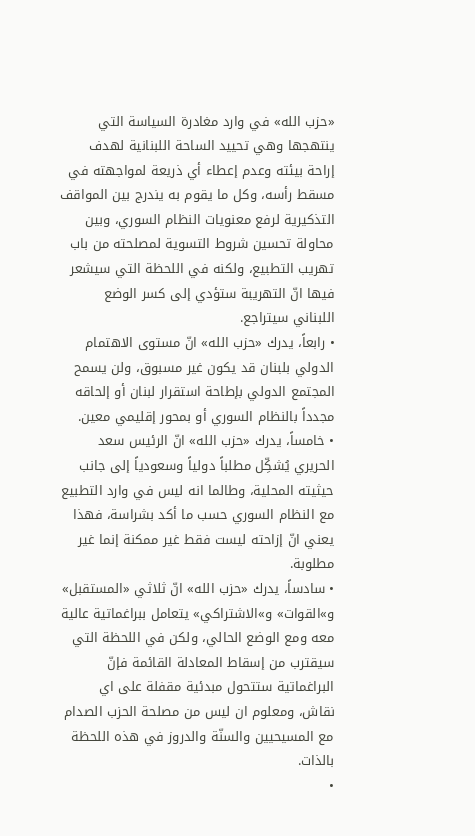«حزب الله» في وارد مغادرة السياسة التي ينتهجها وهي تحييد الساحة اللبنانية لهدف إراحة بيئته وعدم إعطاء أي ذريعة لمواجهته في مسقط رأسه، وكل ما يقوم به يندرج بين المواقف التذكيرية لرفع معنويات النظام السوري، وبين محاولة تحسين شروط التسوية لمصلحته من باب تهريب التطبيع، ولكنه في اللحظة التي سيشعر فيها انّ التهريبة ستؤدي إلى كسر الوضع اللبناني سيتراجع.
• رابعاً، يدرك «حزب الله» انّ مستوى الاهتمام الدولي بلبنان قد يكون غير مسبوق، ولن يسمح المجتمع الدولي بإطاحة استقرار لبنان أو إلحاقه مجدداً بالنظام السوري أو بمحور إقليمي معين.
• خامساً، يدرك «حزب الله» انّ الرئيس سعد الحريري يُشكِّل مطلباً دولياً وسعودياً إلى جانب حيثيته المحلية، وطالما انه ليس في وارد التطبيع مع النظام السوري حسب ما أكد بشراسة، فهذا يعني انّ إزاحته ليست فقط غير ممكنة إنما غير مطلوبة.
• سادساً، يدرك «حزب الله» انّ ثلاثي «المستقبل» و»القوات» و»الاشتراكي» يتعامل ببراغماتية عالية معه ومع الوضع الحالي، ولكن في اللحظة التي سيقترب من إسقاط المعادلة القائمة فإنّ البراغماتية ستتحول مبدئية مقفلة على اي نقاش، ومعلوم ان ليس من مصلحة الحزب الصدام مع المسيحيين والسنّة والدروز في هذه اللحظة بالذات.
•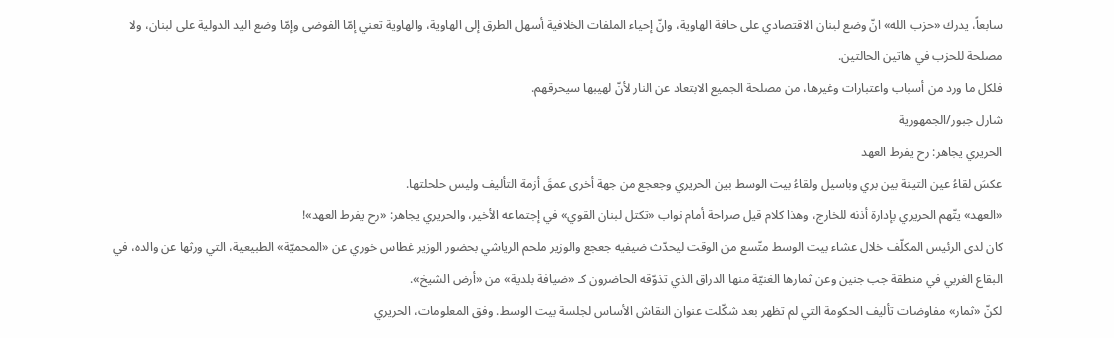سابعاً، يدرك «حزب الله» انّ وضع لبنان الاقتصادي على حافة الهاوية، وانّ إحياء الملفات الخلافية أسهل الطرق إلى الهاوية، والهاوية تعني إمّا الفوضى وإمّا وضع اليد الدولية على لبنان، ولا مصلحة للحزب في هاتين الحالتين.
فلكل ما ورد من أسباب واعتبارات وغيرها، من مصلحة الجميع الابتعاد عن النار لأنّ لهيبها سيحرقهم.
شارل جبور/الجمهورية
الحريري يجاهر: رح يفرط العهد
عكسَ لقاءُ عين التينة بين بري وباسيل ولقاءُ بيت الوسط بين الحريري وجعجع من جهة أخرى عمقَ أزمة التأليف وليس حلحلتها.
«العهد» يتّهم الحريري بإدارة أذنه للخارج، وهذا كلام قيل صراحة أمام نواب «تكتل لبنان القوي» في إجتماعه الأخير، والحريري يجاهر: «رح يفرط العهد»!
كان لدى الرئيس المكلّف خلال عشاء بيت الوسط متّسع من الوقت ليحدّث ضيفيه جعجع والوزير ملحم الرياشي بحضور الوزير غطاس خوري عن «المحميّة» الطبيعية، التي ورثها عن والده، في البقاع الغربي في منطقة جب جنين وعن ثمارها الغنيّة منها الدراق الذي تذوّقه الحاضرون كـ «ضيافة بلدية» من «أرض الشيخ».
لكنّ «ثمار» مفاوضات تأليف الحكومة التي لم تظهر بعد شكّلت عنوان النقاش الأساس لجلسة بيت الوسط. وفق المعلومات، الحريري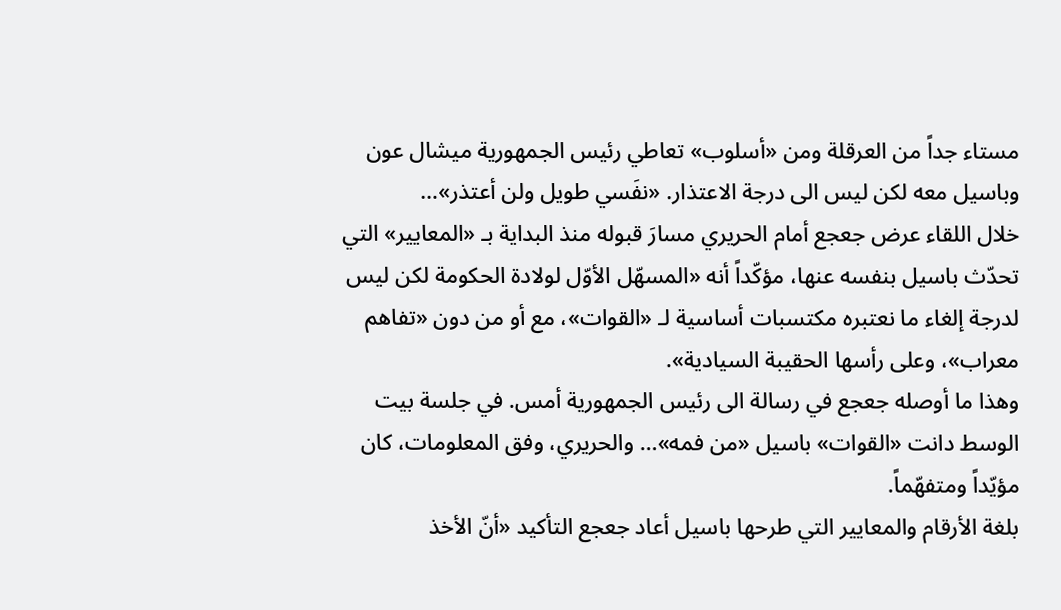مستاء جداً من العرقلة ومن «أسلوب» تعاطي رئيس الجمهورية ميشال عون وباسيل معه لكن ليس الى درجة الاعتذار. «نفَسي طويل ولن أعتذر»…
خلال اللقاء عرض جعجع أمام الحريري مسارَ قبوله منذ البداية بـ «المعايير» التي تحدّث باسيل بنفسه عنها، مؤكّداً أنه «المسهّل الأوّل لولادة الحكومة لكن ليس لدرجة إلغاء ما نعتبره مكتسبات أساسية لـ «القوات»، مع أو من دون «تفاهم معراب»، وعلى رأسها الحقيبة السيادية».
وهذا ما أوصله جعجع في رسالة الى رئيس الجمهورية أمس. في جلسة بيت الوسط دانت «القوات» باسيل «من فمه»… والحريري، وفق المعلومات، كان مؤيّداً ومتفهّماً.
بلغة الأرقام والمعايير التي طرحها باسيل أعاد جعجع التأكيد «أنّ الأخذ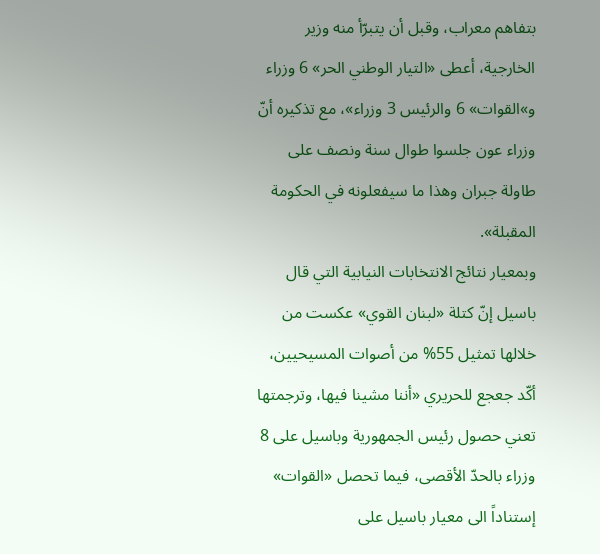بتفاهم معراب، وقبل أن يتبرّأ منه وزير الخارجية، أعطى «التيار الوطني الحر» 6 وزراء و»القوات» 6 والرئيس 3 وزراء»، مع تذكيره أنّ وزراء عون جلسوا طوال سنة ونصف على طاولة جبران وهذا ما سيفعلونه في الحكومة المقبلة».
وبمعيار نتائج الانتخابات النيابية التي قال باسيل إنّ كتلة «لبنان القوي» عكست من خلالها تمثيل 55% من أصوات المسيحيين، أكّد جعجع للحريري «أننا مشينا فيها، وترجمتها تعني حصول رئيس الجمهورية وباسيل على 8 وزراء بالحدّ الأقصى، فيما تحصل «القوات» إستناداً الى معيار باسيل على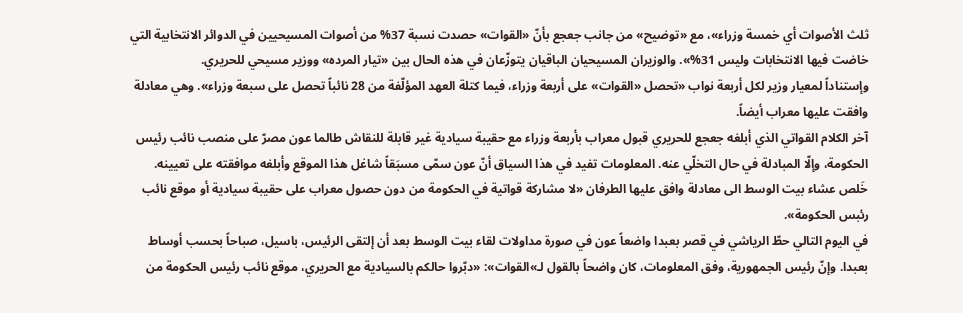ثلث الأصوات أي خمسة وزراء»، مع «توضيح» من جانب جعجع بأنّ «القوات» حصدت نسبة 37% من أصوات المسيحيين في الدوائر الانتخابية التي خاضت فيها الانتخابات وليس 31%». والوزيران المسيحيان الباقيان يتوزّعان في هذه الحال بين «تيار المرده» ووزير مسيحي للحريري.
وإستناداً لمعيار وزير لكل أربعة نواب «تحصل «القوات» على أربعة وزراء، فيما كتلة العهد المؤلّفة من 28 نائباً تحصل على سبعة وزراء». وهي معادلة وافقت عليها معراب أيضاً.
آخر الكلام القواتي الذي أبلغه جعجع للحريري قبول معراب بأربعة وزراء مع حقيبة سيادية غير قابلة للنقاش طالما عون مصرّ على منصب نائب رئيس الحكومة، وإلّا المبادلة في حال التخلّي عنه. المعلومات تفيد في هذا السياق أنّ عون سمّى مسبَقاً شاغل هذا الموقع وأبلغه موافقته على تعيينه.
خَلص عشاء بيت الوسط الى معادلة وافق عليها الطرفان «لا مشاركة قواتية في الحكومة من دون حصول معراب على حقيبة سيادية أو موقع نائب رئبس الحكومة».
في اليوم التالي حطّ الرياشي في قصر بعبدا واضعاً عون في صورة مداولات لقاء بيت الوسط بعد أن إلتقى الرئيس، باسيل، صباحاً بحسب أوساط بعبدا. وإنّ رئيس الجمهورية، وفق المعلومات، كان واضحاً بالقول لـ»القوات»: «دبّروا حالكم بالسيادية مع الحريري، موقع نائب رئيس الحكومة من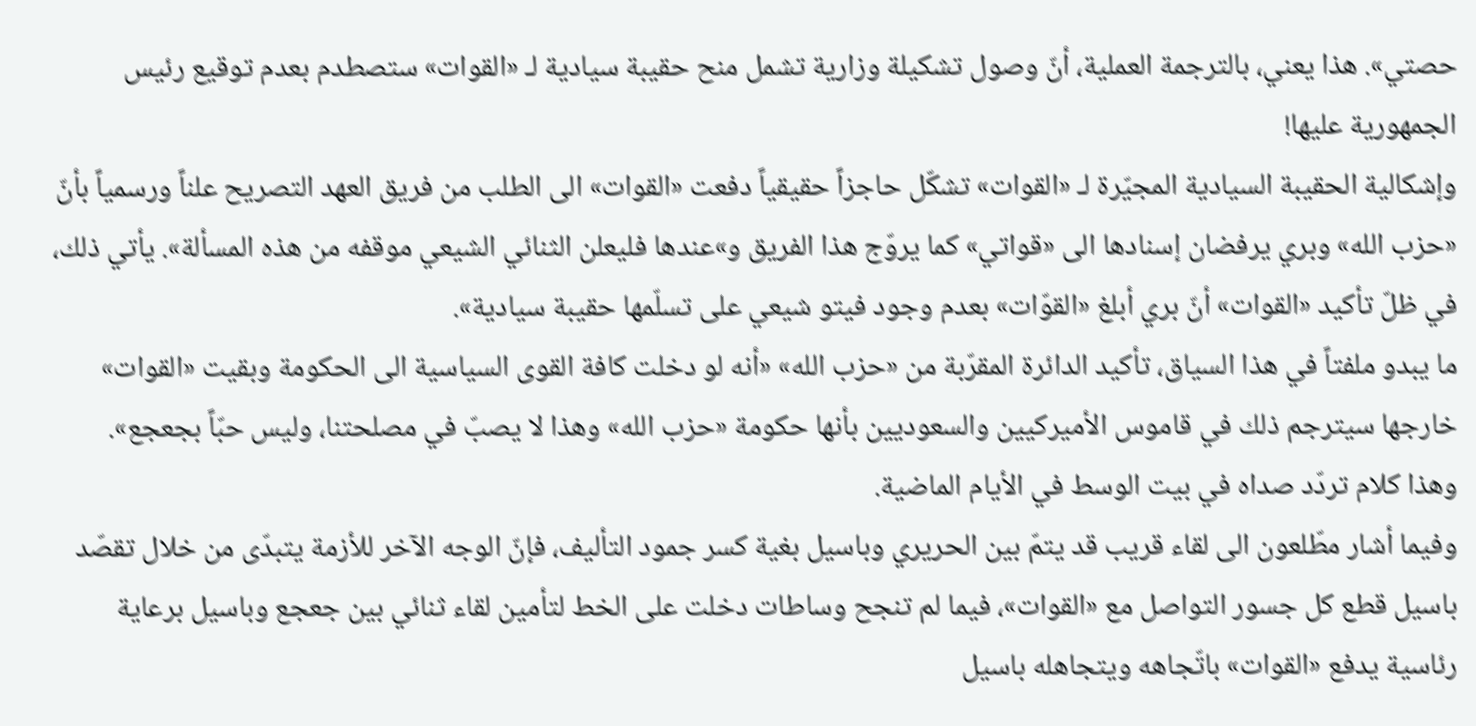حصتي». هذا يعني، بالترجمة العملية، أنّ وصول تشكيلة وزارية تشمل منح حقيبة سيادية لـ «القوات» ستصطدم بعدم توقيع رئيس الجمهورية عليها!
وإشكالية الحقيبة السيادية المجيّرة لـ «القوات» تشكّل حاجزاً حقيقياً دفعت «القوات» الى الطلب من فريق العهد التصريح علناً ورسمياً بأنّ «حزب الله» وبري يرفضان إسنادها الى «قواتي» كما يروّج هذا الفريق و»عندها فليعلن الثنائي الشيعي موقفه من هذه المسألة». يأتي ذلك، في ظلّ تأكيد «القوات» أنّ بري أبلغ «القوّات» بعدم وجود فيتو شيعي على تسلّمها حقيبة سيادية».
ما يبدو ملفتاً في هذا السياق، تأكيد الدائرة المقرّبة من «حزب الله» «أنه لو دخلت كافة القوى السياسية الى الحكومة وبقيت «القوات» خارجها سيترجم ذلك في قاموس الأميركيين والسعوديين بأنها حكومة «حزب الله» وهذا لا يصبّ في مصلحتنا، وليس حبّاً بجعجع». وهذا كلام تردّد صداه في بيت الوسط في الأيام الماضية.
وفيما أشار مطّلعون الى لقاء قريب قد يتمّ بين الحريري وباسيل بغية كسر جمود التأليف، فإنّ الوجه الآخر للأزمة يتبدّى من خلال تقصّد باسيل قطع كل جسور التواصل مع «القوات»، فيما لم تنجح وساطات دخلت على الخط لتأمين لقاء ثنائي بين جعجع وباسيل برعاية رئاسية يدفع «القوات» باتّجاهه ويتجاهله باسيل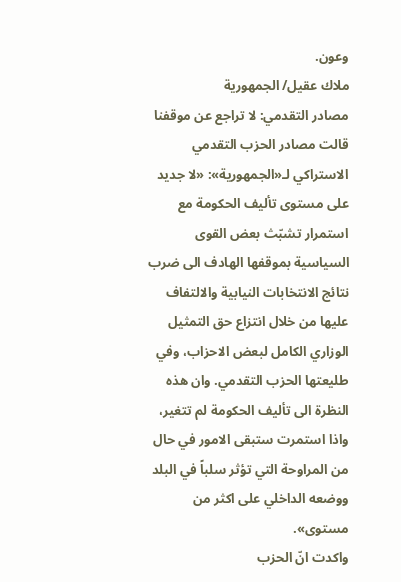وعون.
ملاك عقيل/ الجمهورية
مصادر التقدمي: لا تراجع عن موقفنا
قالت مصادر الحزب التقدمي الاستراكي لـ«الجمهورية»: «لا جديد على مستوى تأليف الحكومة مع استمرار تشبّث بعض القوى السياسية بموقفها الهادف الى ضرب نتائج الانتخابات النيابية والالتفاف عليها من خلال انتزاع حق التمثيل الوزاري الكامل لبعض الاحزاب، وفي طليعتها الحزب التقدمي. وان هذه النظرة الى تأليف الحكومة لم تتغير، واذا استمرت ستبقى الامور في حال من المراوحة التي تؤثر سلباً في البلد ووضعه الداخلي على اكثر من مستوى».
واكدت انّ الحزب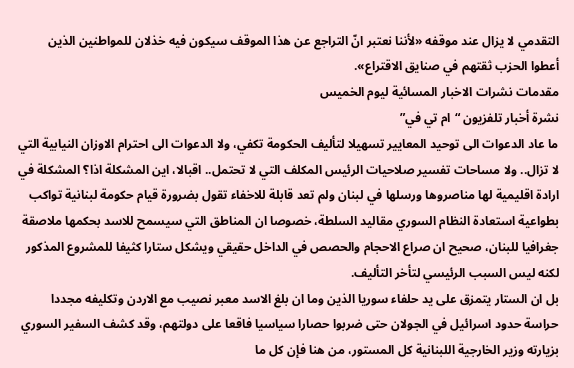التقدمي لا يزال عند موقفه «لأننا نعتبر انّ التراجع عن هذا الموقف سيكون فيه خذلان للمواطنين الذين أعطوا الحزب ثقتهم في صنايق الاقتراع».
مقدمات نشرات الاخبار المسائية ليوم الخميس
نشرة أخبار تلفزيون “ام تي في”
ما عاد الدعوات الى توحيد المعايير تسهيلا لتأليف الحكومة تكفي، ولا الدعوات الى احترام الاوزان النيابية التي لا تزال.. ولا مساحات تفسير صلاحيات الرئيس المكلف التي لا تحتمل.. اقبالا، اين المشكلة اذا؟ المشكلة في ارادة اقليمية لها مناصروها ورسلها في لبنان ولم تعد قابلة للاخفاء تقول بضرورة قيام حكومة لبنانية تواكب بطواعية استعادة النظام السوري مقاليد السلطة، خصوصا ان المناطق التي سيسمح للاسد بحكمها ملاصقة جغرافيا للبنان، صحيح ان صراع الاحجام والحصص في الداخل حقيقي ويشكل ستارا كثيفا للمشروع المذكور لكنه ليس السبب الرئيسي لتأخر التأليف.
بل ان الستار يتمزق على يد حلفاء سوريا الذين وما ان بلغ الاسد معبر نصيب مع الاردن وتكليفه مجددا حراسة حدود اسرائيل في الجولان حتى ضربوا حصارا سياسيا فاقعا على دولتهم، وقد كشف السفير السوري بزيارته وزير الخارجية اللبنانية كل المستور، من هنا فإن كل ما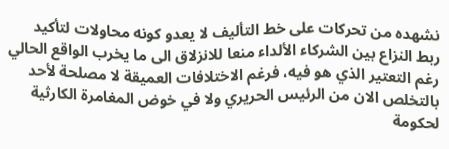نشهده من تحركات على خط التأليف لا يعدو كونه محاولات لتأكيد ربط النزاع بين الشركاء الألداء منعا للانزلاق الى ما يخرب الواقع الحالي رغم التعتير الذي هو فيه، فرغم الاختلافات العميقة لا مصلحة لأحد بالتخلص الان من الرئيس الحريري ولا في خوض المغامرة الكارثية لحكومة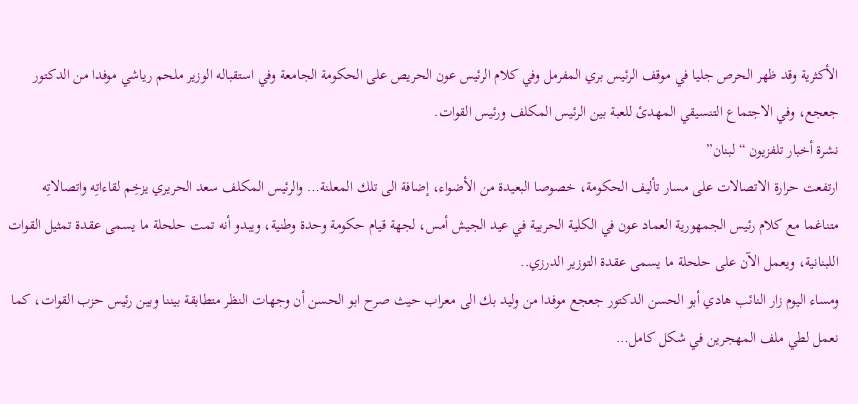الأكثرية وقد ظهر الحرص جليا في موقف الرئيس بري المفرمل وفي كلام الرئيس عون الحريص على الحكومة الجامعة وفي استقباله الوزير ملحم رياشي موفدا من الدكتور جعجع، وفي الاجتماع التنسيقي المهدئ للعبة بين الرئيس المكلف ورئيس القوات.
نشرة أخبار تلفزيون “لبنان”
ارتفعت حرارة الاتصالات على مسار تأليف الحكومة، خصوصا البعيدة من الأضواء، إضافة الى تلك المعلنة… والرئيس المكلف سعد الحريري يزخِم لقاءاتِه واتصالاتِه متناغما مع كلام رئيس الجمهورية العماد عون في الكلية الحربية في عيد الجيش أمس، لجهة قيام حكومة وحدة وطنية، ويبدو أنه تمت حلحلة ما يسمى عقدة تمثيل القوات اللبنانية، ويعمل الآن على حلحلة ما يسمى عقدة التوزير الدرزي..
ومساء اليوم زار النائب هادي أبو الحسن الدكتور جعجع موفدا من وليد بك الى معراب حيث صرح ابو الحسن أن وجهات النظر متطابقة بيننا وبين رئيس حزب القوات، كما نعمل لطي ملف المهجرين في شكل كامل…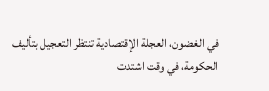في الغضون، العجلة الإقتصادية تنتظر التعجيل بتأليف الحكومة، في وقت اشتدت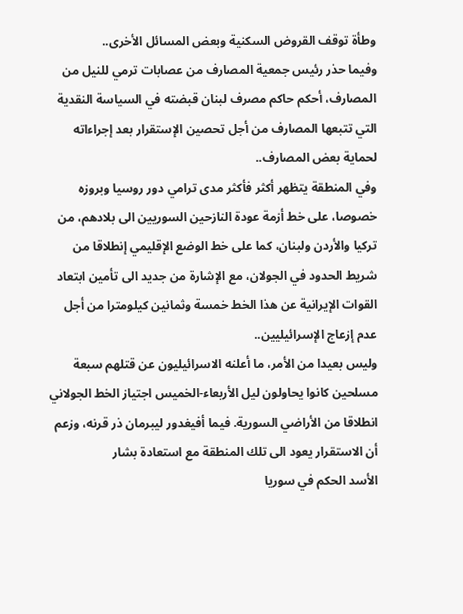وطأة توقف القروض السكنية وبعض المسائل الأخرى..
وفيما حذر رئيس جمعية المصارف من عصابات ترمي للنيل من المصارف، أحكم حاكم مصرف لبنان قبضته في السياسة النقدية التي تتبعها المصارف من أجل تحصين الإستقرار بعد إجراءاته لحماية بعض المصارف..
وفي المنطقة يتظهر أكثر فأكثر مدى ترامي دور روسيا وبروزه خصوصا، على خط أزمة عودة النازحين السوريين الى بلادهم، من تركيا والأردن ولبنان، كما على خط الوضع الإقليمي إنطلاقا من شريط الحدود في الجولان، مع الإشارة من جديد الى تأمين ابتعاد القوات الإيرانية عن هذا الخط خمسة وثمانين كيلومترا من أجل عدم إزعاج الإسرائيليين..
وليس بعيدا من الأمر، ما أعلنه الاسرائيليون عن قتلهم سبعة مسلحين كانوا يحاولون ليل الأربعاء-الخميس اجتياز الخط الجولاني انطلاقا من الأراضي السورية. فيما أفيغدور ليبرمان ذر قرنه، وزعم أن الاستقرار يعود الى تلك المنطقة مع استعادة بشار
الأسد الحكم في سوريا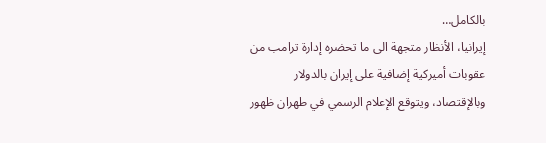بالكامل…
إيرانيا، الأنظار متجهة الى ما تحضره إدارة ترامب من عقوبات أميركية إضافية على إيران بالدولار وبالإقتصاد، ويتوقع الإعلام الرسمي في طهران ظهور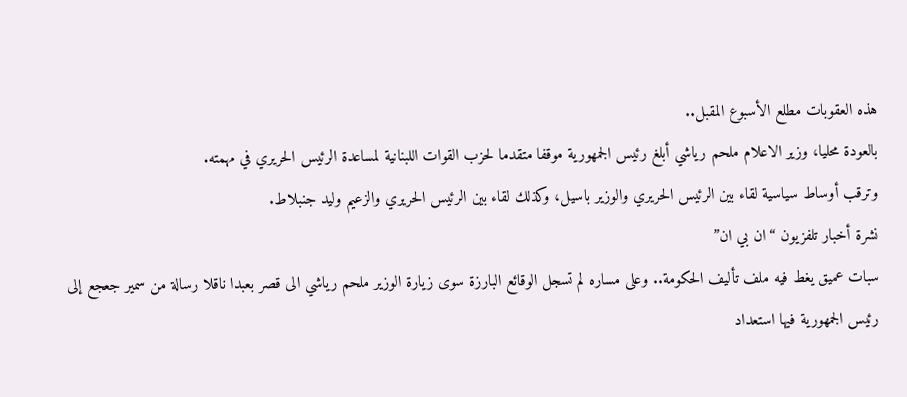هذه العقوبات مطلع الأسبوع المقبل..
بالعودة محليا، وزير الاعلام ملحم رياشي أبلغ رئيس الجمهورية موقفا متقدما لحزب القوات اللبنانية لمساعدة الرئيس الحريري في مهمته.
وترقب أوساط سياسية لقاء بين الرئيس الحريري والوزير باسيل، وكذلك لقاء بين الرئيس الحريري والزعيم وليد جنبلاط.
نشرة أخبار تلفزيون “ان بي ان”
سبات عميق يغط فيه ملف تأليف الحكومة.. وعلى مساره لم تسجل الوقائع البارزة سوى زيارة الوزير ملحم رياشي الى قصر بعبدا ناقلا رسالة من سمير جعجع إلى رئيس الجمهورية فيها استعداد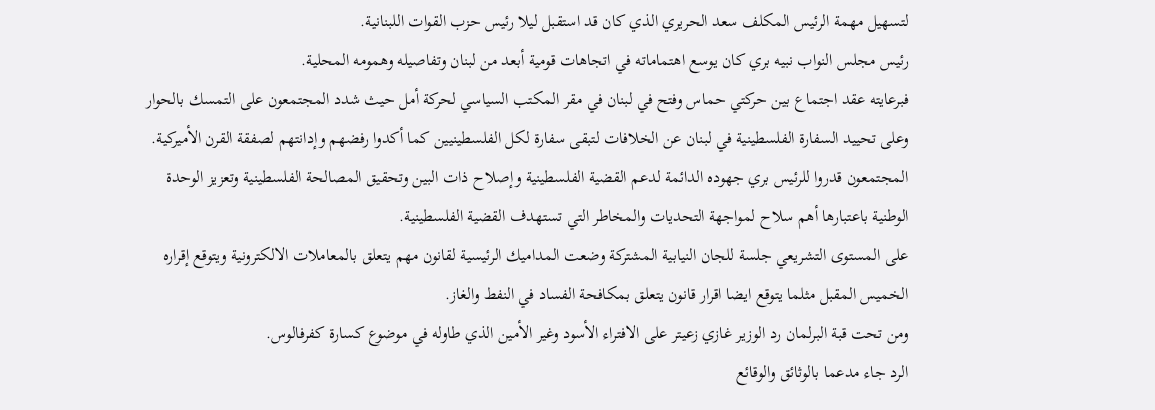لتسهيل مهمة الرئيس المكلف سعد الحريري الذي كان قد استقبل ليلا رئيس حزب القوات اللبنانية.
رئيس مجلس النواب نبيه بري كان يوسع اهتماماته في اتجاهات قومية أبعد من لبنان وتفاصيله وهمومه المحلية.
فبرعايته عقد اجتماع بين حركتي حماس وفتح في لبنان في مقر المكتب السياسي لحركة أمل حيث شدد المجتمعون على التمسك بالحوار وعلى تحييد السفارة الفلسطينية في لبنان عن الخلافات لتبقى سفارة لكل الفلسطينيين كما أكدوا رفضهم وإدانتهم لصفقة القرن الأميركية.
المجتمعون قدروا للرئيس بري جهوده الدائمة لدعم القضية الفلسطينية وإصلاح ذات البين وتحقيق المصالحة الفلسطينية وتعزيز الوحدة الوطنية باعتبارها أهم سلاح لمواجهة التحديات والمخاطر التي تستهدف القضية الفلسطينية.
على المستوى التشريعي جلسة للجان النيابية المشتركة وضعت المداميك الرئيسية لقانون مهم يتعلق بالمعاملات الالكترونية ويتوقع إقراره الخميس المقبل مثلما يتوقع ايضا اقرار قانون يتعلق بمكافحة الفساد في النفط والغاز.
ومن تحت قبة البرلمان رد الوزير غازي زعيتر على الافتراء الأسود وغير الأمين الذي طاوله في موضوع كسارة كفرفالوس.
الرد جاء مدعما بالوثائق والوقائع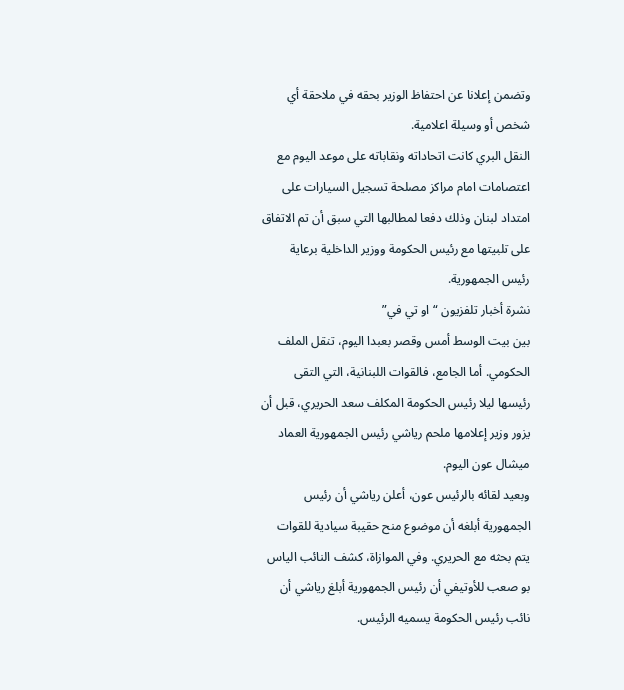وتضمن إعلانا عن احتفاظ الوزير بحقه في ملاحقة أي شخص أو وسيلة اعلامية.
النقل البري كانت اتحاداته ونقاباته على موعد اليوم مع اعتصامات امام مراكز مصلحة تسجيل السيارات على امتداد لبنان وذلك دفعا لمطالبها التي سبق أن تم الاتفاق على تلبيتها مع رئيس الحكومة ووزير الداخلية برعاية رئيس الجمهورية.
نشرة أخبار تلفزيون “او تي في”
بين بيت الوسط أمس وقصر بعبدا اليوم، تنقل الملف الحكومي. أما الجامع، فالقوات اللبنانية، التي التقى رئيسها ليلا رئيس الحكومة المكلف سعد الحريري، قبل أن يزور وزير إعلامها ملحم رياشي رئيس الجمهورية العماد ميشال عون اليوم.
وبعيد لقائه بالرئيس عون، أعلن رياشي أن رئيس الجمهورية أبلغه أن موضوع منح حقيبة سيادية للقوات يتم بحثه مع الحريري. وفي الموازاة، كشف النائب الياس بو صعب للأوتيفي أن رئيس الجمهورية أبلغ رياشي أن نائب رئيس الحكومة يسميه الرئيس.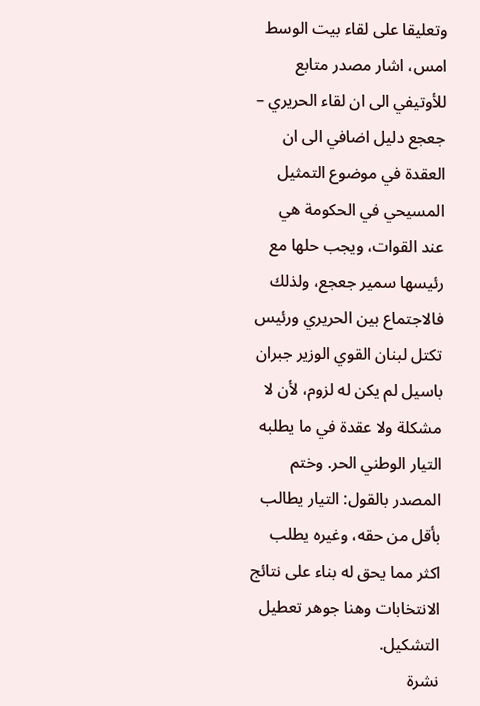وتعليقا على لقاء بيت الوسط امس، اشار مصدر متابع للأوتيفي الى ان لقاء الحريري – جعجع دليل اضافي الى ان العقدة في موضوع التمثيل المسيحي في الحكومة هي عند القوات، ويجب حلها مع رئيسها سمير جعجع، ولذلك فالاجتماع بين الحريري ورئيس تكتل لبنان القوي الوزير جبران باسيل لم يكن له لزوم، لأن لا مشكلة ولا عقدة في ما يطلبه التيار الوطني الحر. وختم المصدر بالقول: التيار يطالب بأقل من حقه، وغيره يطلب اكثر مما يحق له بناء على نتائج الانتخابات وهنا جوهر تعطيل التشكيل.
نشرة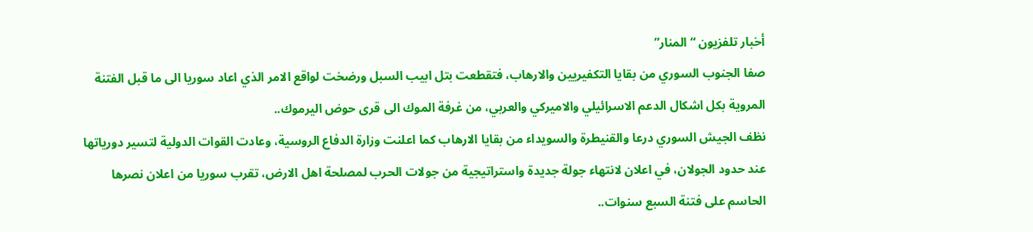أخبار تلفزيون “المنار”
صفا الجنوب السوري من بقايا التكفيريين والارهاب، فتقطعت بتل ابيب السبل ورضخت لواقع الامر الذي اعاد سوريا الى ما قبل الفتنة المروية بكل اشكال الدعم الاسرائيلي والاميركي والعربي، من غرفة الموك الى قرى حوض اليرموك..
نظف الجيش السوري درعا والقنيطرة والسويداء من بقايا الارهاب كما اعلنت وزارة الدفاع الروسية، وعادت القوات الدولية لتسير دورياتها عند حدود الجولان، في اعلان لانتهاء جولة جديدة واستراتيجية من جولات الحرب لمصلحة اهل الارض، تقرب سوريا من اعلان نصرها الحاسم على فتنة السبع سنوات..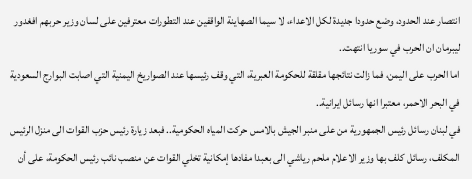انتصار عند الحدود، وضع حدودا جديدة لكل الاعداء، لا سيما الصهاينة الواقفين عند التطورات معترفين على لسان وزير حربهم افغدور ليبرمان ان الحرب في سوريا انتهت..
اما الحرب على اليمن، فما زالت نتائجها مقلقة للحكومة العبرية، التي وقف رئيسها عند الصواريخ اليمنية التي اصابت البوارج السعودية في البحر الاحمر، معتبرا انها رسائل ايرانية..
في لبنان رسائل رئيس الجمهورية من على منبر الجيش بالامس حركت المياه الحكومية.. فبعد زيارة رئيس حزب القوات الى منزل الرئيس المكلف، رسائل كلف بها وزير الاعلام ملحم رياشي الى بعبدا مفادها إمكانية تخلي القوات عن منصب نائب رئيس الحكومة، على أن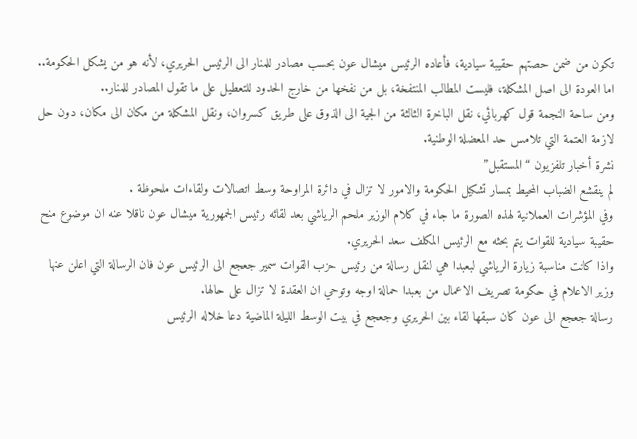تكون من ضمن حصتهم حقيبة سيادية، فأعاده الرئيس ميشال عون بحسب مصادر للمنار الى الرئيس الحريري، لأنه هو من يشكل الحكومة..
اما العودة الى اصل المشكلة، فليست المطالب المنتفخة، بل من نفخها من خارج الحدود للتعطيل على ما تقول المصادر للمنار..
ومن ساحة النجمة قول كهربائي، نقل الباخرة الثالثة من الجية الى الذوق على طريق كسروان، ونقل المشكلة من مكان الى مكان، دون حل لازمة العتمة التي تلامس حد المعضلة الوطنية.
نشرة أخبار تلفزيون “المستقبل”
لم ينقشع الضباب المحيط بمسار تشكيل الحكومة والامور لا تزال في دائرة المراوحة وسط اتصالات ولقاءات ملحوظة .
وفي المؤشرات العملانية لهذه الصورة ما جاء في كلام الوزير ملحم الرياشي بعد لقائه رئيس الجمهورية ميشال عون ناقلا عنه ان موضوع منح حقيبة سيادية للقوات يتم بحثه مع الرئيس المكلف سعد الحريري.
واذا كانت مناسبة زيارة الرياشي لبعبدا هي لنقل رسالة من رئيس حزب القوات سمير جعجع الى الرئيس عون فان الرسالة التي اعلن عنها وزير الاعلام في حكومة تصريف الاعمال من بعبدا حمالة اوجه وتوحي ان العقدة لا تزال على حالها.
رسالة جعجع الى عون كان سبقها لقاء بين الحريري وجعجع في بيت الوسط الليلة الماضية دعا خلاله الرئيس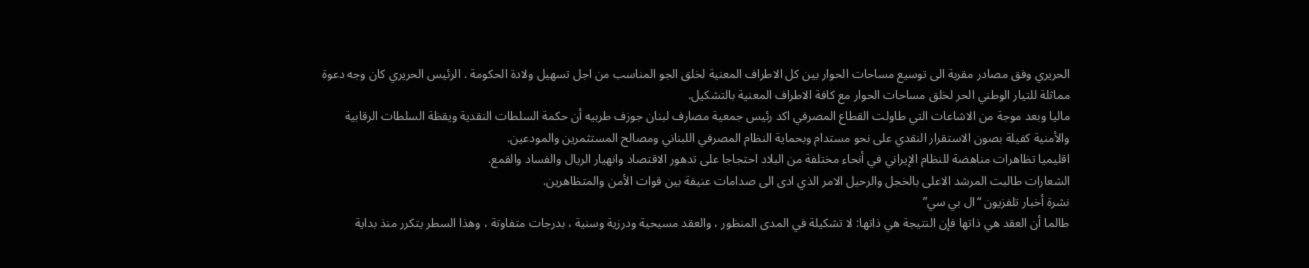الحريري وفق مصادر مقربة الى توسيع مساحات الحوار بين كل الاطراف المعنية لخلق الجو المناسب من اجل تسهيل ولادة الحكومة . الرئيس الحريري كان وجه دعوة مماثلة للتيار الوطني الحر لخلق مساحات الحوار مع كافة الاطراف المعنية بالتشكيل.
ماليا وبعد موجة من الاشاعات التي طاولت القطاع المصرفي اكد رئيس جمعية مصارف لبنان جوزف طربيه أن حكمة السلطات النقدية ويقظة السلطات الرقابية والأمنية كفيلة بصون الاستقرار النقدي على نحو مستدام وبحماية النظام المصرفي اللبناني ومصالح المستثمرين والمودعين.
اقليميا تظاهرات مناهضة للنظام الإيراني في أنحاء مختلفة من البلاد احتجاجا على تدهور الاقتصاد وانهيار الريال والفساد والقمع.
الشعارات طالبت المرشد الاعلى بالخجل والرحيل الامر الذي ادى الى صدامات عنيفة بين قوات الأمن والمتظاهرين.
نشرة أخبار تلفزيون “ال بي سي”
طالما أن العقد هي ذاتها فإن النتيجة هي ذاتها: لا تشكيلة في المدى المنظور ، والعقد مسيحية ودرزية وسنية ، بدرجات متفاوتة ، وهذا السطر يتكرر منذ بداية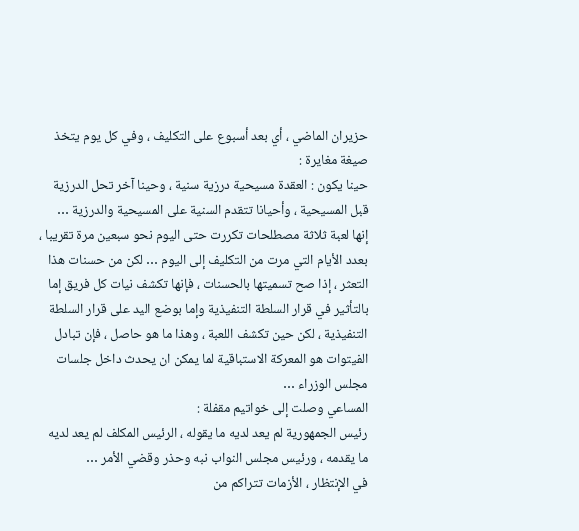حزيران الماضي ، أي بعد أسبوع على التكليف ، وفي كل يوم يتخذ صيغة مغايرة :
حينا يكون : العقدة مسيحية درزية سنية ، وحينا آخر تحل الدرزية قبل المسيحية ، وأحيانا تتقدم السنية على المسيحية والدرزية …
إنها لعبة ثلاثة مصطلحات تكررت حتى اليوم نحو سبعين مرة تقريبا ، بعدد الأيام التي مرت من التكليف إلى اليوم … لكن من حسنات هذا التعثر ، إذا صح تسميتها بالحسنات ، فإنها تكشف نيات كل فريق إما بالتأثير في قرار السلطة التنفيذية وإما بوضع اليد على قرار السلطة التنفيذية ، لكن حين تكشف اللعبة ، وهذا ما هو حاصل ، فإن تبادل الفيتوات هو المعركة الاستباقية لما يمكن ان يحدث داخل جلسات مجلس الوزراء …
المساعي وصلت إلى خواتيم مقفلة :
رئيس الجمهورية لم يعد لديه ما يقوله ، الرئيس المكلف لم يعد لديه ما يقدمه ، ورئيس مجلس النواب نبه وحذر وقضي الأمر …
في الإنتظار ، الأزمات تتراكم من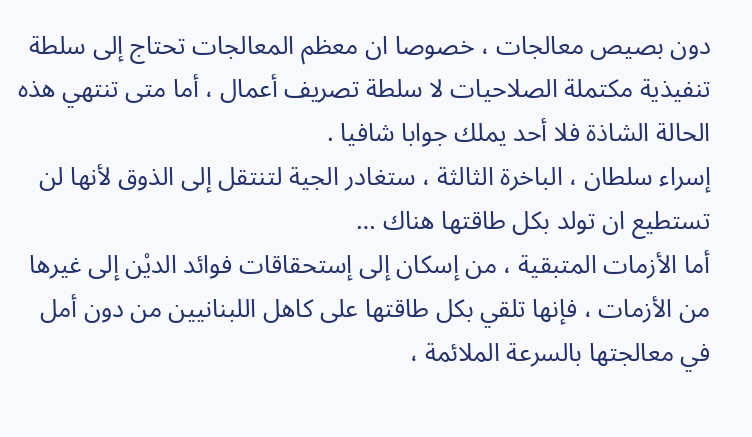دون بصيص معالجات ، خصوصا ان معظم المعالجات تحتاج إلى سلطة تنفيذية مكتملة الصلاحيات لا سلطة تصريف أعمال ، أما متى تنتهي هذه الحالة الشاذة فلا أحد يملك جوابا شافيا .
إسراء سلطان ، الباخرة الثالثة ، ستغادر الجية لتنتقل إلى الذوق لأنها لن تستطيع ان تولد بكل طاقتها هناك …
أما الأزمات المتبقية ، من إسكان إلى إستحقاقات فوائد الديْن إلى غيرها من الأزمات ، فإنها تلقي بكل طاقتها على كاهل اللبنانيين من دون أمل في معالجتها بالسرعة الملائمة ،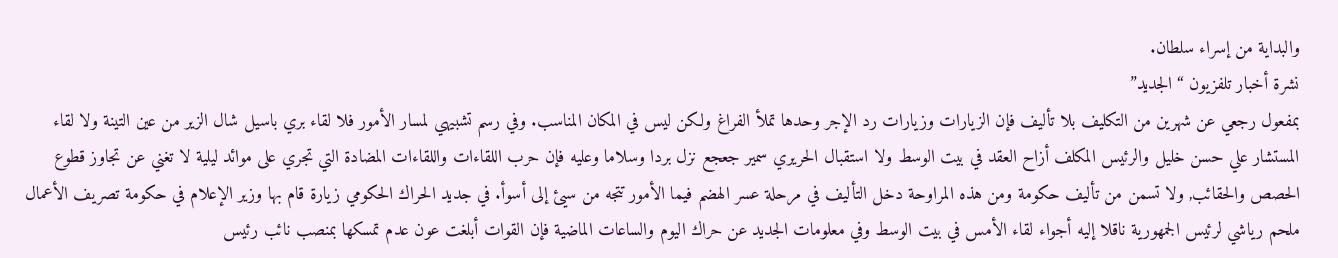والبداية من إسراء سلطان.
نشرة أخبار تلفزيون “الجديد”
بمفعول رجعي عن شهرين من التكليف بلا تأليف فإن الزيارات وزيارات رد الإجر وحدها تملأ الفراغ ولكن ليس في المكان المناسب. وفي رسم تشبيهي لمسار الأمور فلا لقاء بري باسيل شال الزير من عين التينة ولا لقاء المستشار علي حسن خليل والرئيس المكلف أزاح العقد في بيت الوسط ولا استقبال الحريري سمير جعجع نزل بردا وسلاما وعليه فإن حرب اللقاءات واللقاءات المضادة التي تجري على موائد ليلية لا تغني عن تجاوز قطوع الحصص والحقائب, ولا تسمن من تأليف حكومة ومن هذه المراوحة دخل التأليف في مرحلة عسر الهضم فيما الأمور تتجه من سيئ إلى أسوأ. في جديد الحراك الحكومي زيارة قام بها وزير الإعلام في حكومة تصريف الأعمال ملحم رياشي لرئيس الجمهورية ناقلا إليه أجواء لقاء الأمس في بيت الوسط وفي معلومات الجديد عن حراك اليوم والساعات الماضية فإن القوات أبلغت عون عدم تمسكها بمنصب نائب رئيس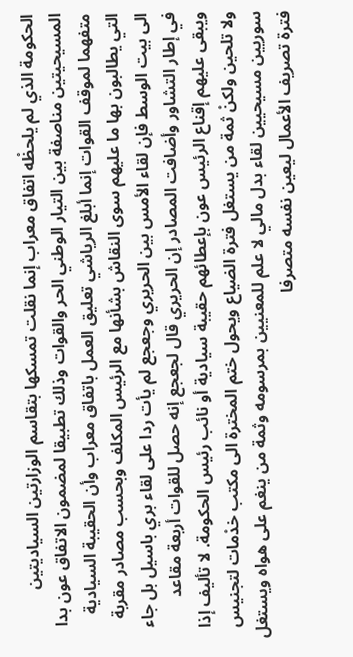الحكومة الذي لم يلحظْه اتفاق معراب إنما نقلت تمسكها بتقاسم الوزارتين السياديتين المسيحيتين مناصفة بين التيار الوطني الحر والقوات وذلك تطبيقا لمضمون الاتفاق عون بدا متفهما لموقف القوات إنما أبلغ الرياشي تعليق العمل باتفاق معراب وأن الحقيبة السيادية التي يطالبون بها ما عليهم سوى النقاش بشأنها مع الرئيس المكلف وبحسب مصادر مقربة الى بيت الوسط فإن لقاء الأمس بين الحريري وجعجع لم يأت ردا على لقاء بري باسيل بل جاء في إطار التشاور وأضافت المصادر إن الحريري قال لجعجع إنه حصل للقوات أربعة مقاعد ويبقى عليهم إقناع الرئيس عون بإعطائهم حقيبة سيادية أو نائب رئيس الحكومة. لا تأليف إذا ولا تلحين ولكنْ ثمة من يستغل فترة الضياع ويحول ختم المخترة الى مكتب خدْمات لتجنيس سوريين مسيحيين لقاء بدل مالي لا علم للمعنيين بمرسومه وثمة من ينغم على هواه ويستغل فترة تصريف الأعمال ليعين نفسه متصرفا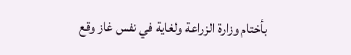بأختام وزارة الزراعة ولغاية في نفس غاز وقع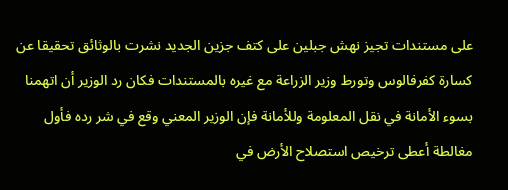على مستندات تجيز نهش جبلين على كتف جزين الجديد نشرت بالوثائق تحقيقا عن كسارة كفرفالوس وتورط وزير الزراعة مع غيره بالمستندات فكان رد الوزير أن اتهمنا بسوء الأمانة في نقل المعلومة وللأمانة فإن الوزير المعني وقع في شر رده فأول مغالطة أعطى ترخيص استصلاح الأرض في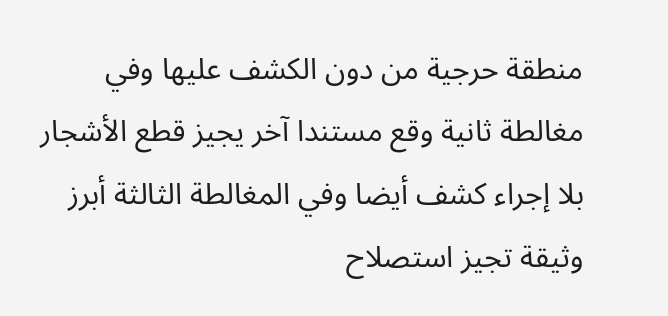منطقة حرجية من دون الكشف عليها وفي مغالطة ثانية وقع مستندا آخر يجيز قطع الأشجار بلا إجراء كشف أيضا وفي المغالطة الثالثة أبرز وثيقة تجيز استصلاح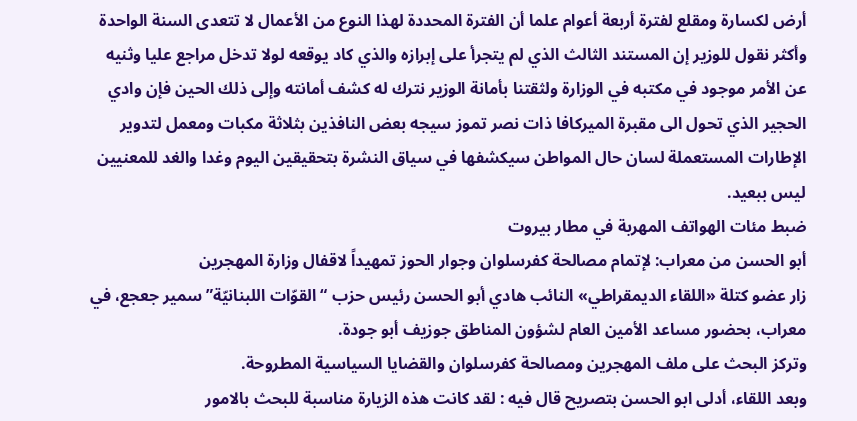أرض لكسارة ومقلع لفترة أربعة أعوام علما أن الفترة المحددة لهذا النوع من الأعمال لا تتعدى السنة الواحدة وأكثر نقول للوزير إن المستند الثالث الذي لم يتجرأ على إبرازه والذي كاد يوقعه لولا تدخل مراجع عليا وثنيه عن الأمر موجود في مكتبه في الوزارة ولثقتنا بأمانة الوزير نترك له كشف أمانته وإلى ذلك الحين فإن وادي الحجير الذي تحول الى مقبرة الميركافا ذات نصر تموز سيجه بعض النافذين بثلاثة مكبات ومعمل لتدوير الإطارات المستعملة لسان حال المواطن سيكشفها في سياق النشرة بتحقيقين اليوم وغدا والغد للمعنيين ليس ببعيد.
ضبط مئات الهواتف المهربة في مطار بيروت
أبو الحسن من معراب: لإتمام مصالحة كفرسلوان وجوار الحوز تمهيداً لاقفال وزارة المهجرين
زار عضو كتلة «اللقاء الديمقراطي» النائب هادي أبو الحسن رئيس حزب “القوّات اللبنانيّة” سمير جعجع، في معراب، بحضور مساعد الأمين العام لشؤون المناطق جوزيف أبو جودة.
وتركز البحث على ملف المهجرين ومصالحة كفرسلوان والقضايا السياسية المطروحة.
وبعد اللقاء، أدلى ابو الحسن بتصريح قال فيه : لقد كانت هذه الزيارة مناسبة للبحث بالامور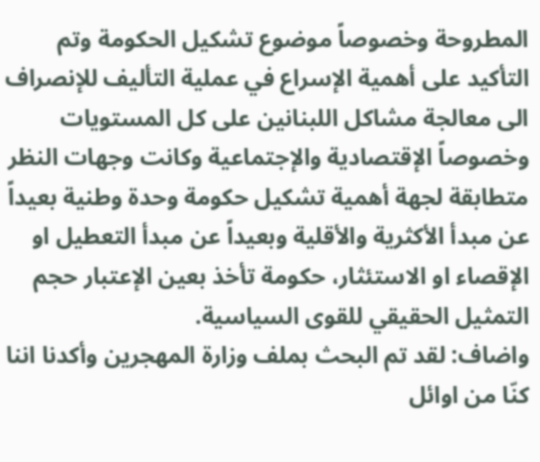المطروحة وخصوصاً موضوع تشكيل الحكومة وتم التأكيد على أهمية الإسراع في عملية التأليف للإنصراف الى معالجة مشاكل اللبنانين على كل المستويات وخصوصاً الإقتصادية والإجتماعية وكانت وجهات النظر متطابقة لجهة أهمية تشكيل حكومة وحدة وطنية بعيداً عن مبدأ الأكثرية والأقلية وبعيداً عن مبدأ التعطيل او الإقصاء او الاستئثار، حكومة تأخذ بعين الإعتبار حجم التمثيل الحقيقي للقوى السياسية.
واضاف: لقد تم البحث بملف وزارة المهجرين وأكدنا اننا كنّا من اوائل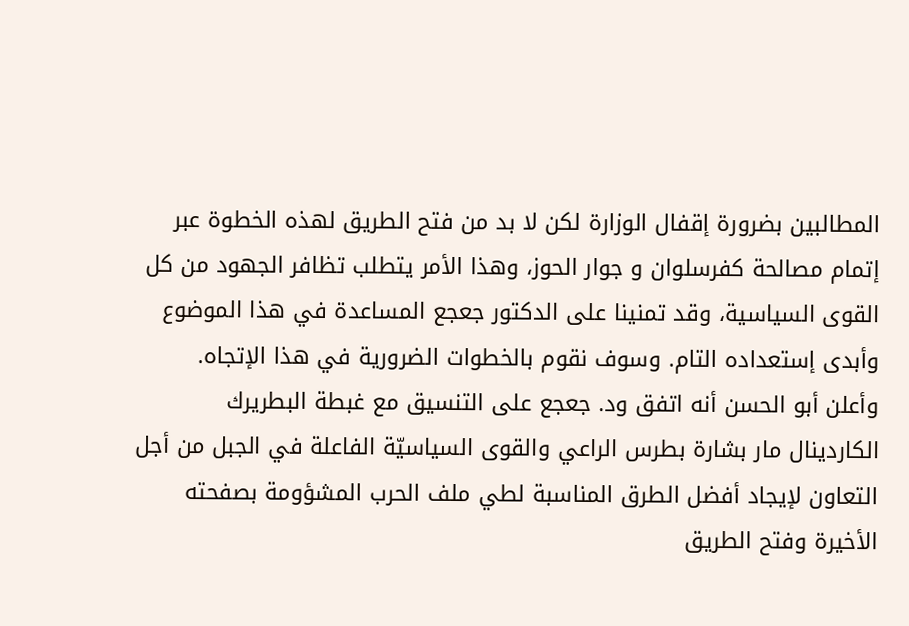المطالبين بضرورة إقفال الوزارة لكن لا بد من فتح الطريق لهذه الخطوة عبر إتمام مصالحة كفرسلوان و جوار الحوز، وهذا الأمر يتطلب تظافر الجهود من كل القوى السياسية، وقد تمنينا على الدكتور جعجع المساعدة في هذا الموضوع وأبدى إستعداده التام. وسوف نقوم بالخطوات الضرورية في هذا الإتجاه.
وأعلن أبو الحسن أنه اتفق ود. جعجع على التنسيق مع غبطة البطريرك الكاردينال مار بشارة بطرس الراعي والقوى السياسيّة الفاعلة في الجبل من أجل التعاون لإيجاد أفضل الطرق المناسبة لطي ملف الحرب المشؤومة بصفحته الأخيرة وفتح الطريق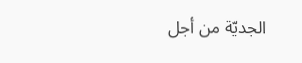الجديّة من أجل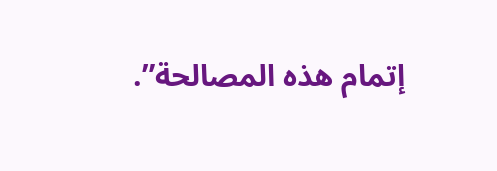إتمام هذه المصالحة”.